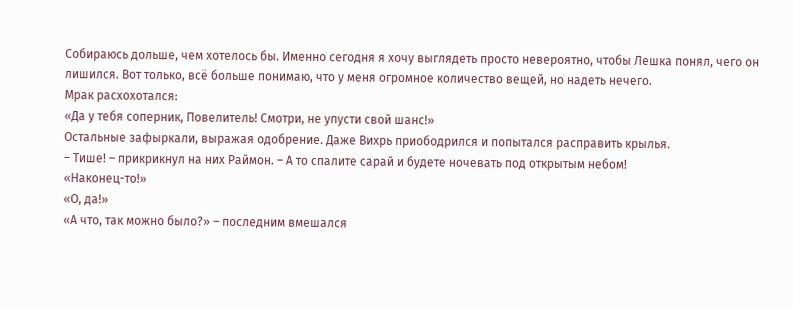Собираюсь дольше, чем хотелось бы. Именно сегодня я хочу выглядеть просто невероятно, чтобы Лешка понял, чего он лишился. Вот только, всё больше понимаю, что у меня огромное количество вещей, но надеть нечего.
Мрак расхохотался:
«Да у тебя соперник, Повелитель! Смотри, не упусти свой шанс!»
Остальные зафыркали, выражая одобрение. Даже Вихрь приободрился и попытался расправить крылья.
– Тише! – прикрикнул на них Раймон. – А то спалите сарай и будете ночевать под открытым небом!
«Наконец-то!»
«О, да!»
«А что, так можно было?» – последним вмешался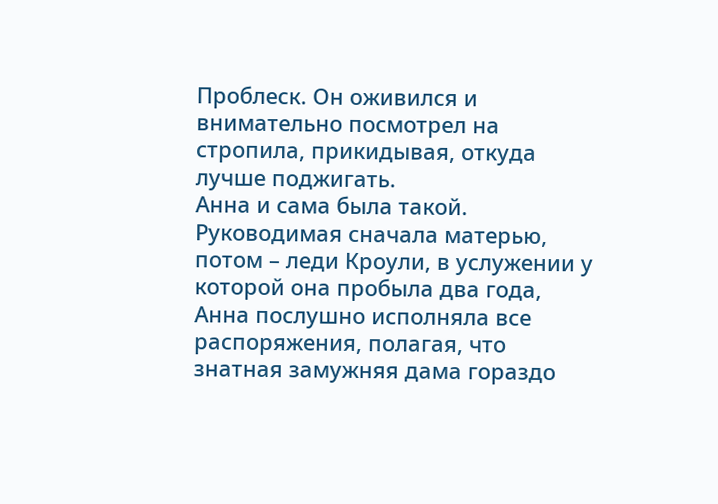Проблеск. Он оживился и внимательно посмотрел на стропила, прикидывая, откуда лучше поджигать.
Анна и сама была такой. Руководимая сначала матерью, потом – леди Кроули, в услужении у которой она пробыла два года, Анна послушно исполняла все распоряжения, полагая, что знатная замужняя дама гораздо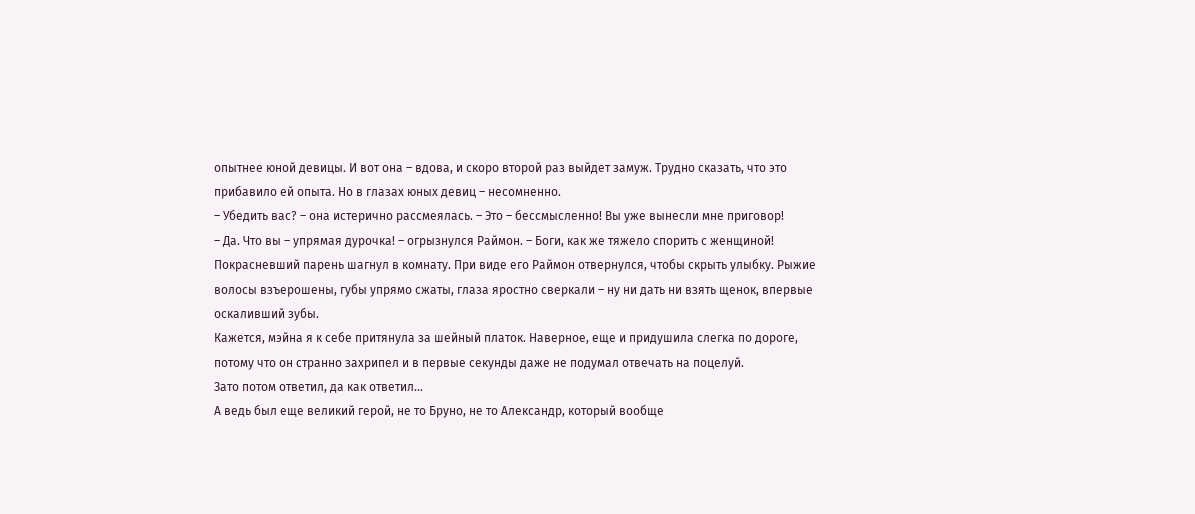опытнее юной девицы. И вот она – вдова, и скоро второй раз выйдет замуж. Трудно сказать, что это прибавило ей опыта. Но в глазах юных девиц – несомненно.
– Убедить вас? – она истерично рассмеялась. – Это – бессмысленно! Вы уже вынесли мне приговор!
– Да. Что вы – упрямая дурочка! – огрызнулся Раймон. – Боги, как же тяжело спорить с женщиной!
Покрасневший парень шагнул в комнату. При виде его Раймон отвернулся, чтобы скрыть улыбку. Рыжие волосы взъерошены, губы упрямо сжаты, глаза яростно сверкали – ну ни дать ни взять щенок, впервые оскаливший зубы.
Кажется, мэйна я к себе притянула за шейный платок. Наверное, еще и придушила слегка по дороге, потому что он странно захрипел и в первые секунды даже не подумал отвечать на поцелуй.
Зато потом ответил, да как ответил…
А ведь был еще великий герой, не то Бруно, не то Александр, который вообще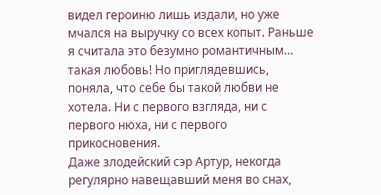видел героиню лишь издали, но уже мчался на выручку со всех копыт. Раньше я считала это безумно романтичным… такая любовь! Но приглядевшись, поняла, что себе бы такой любви не хотела. Ни с первого взгляда, ни с первого нюха, ни с первого прикосновения.
Даже злодейский сэр Артур, некогда регулярно навещавший меня во снах,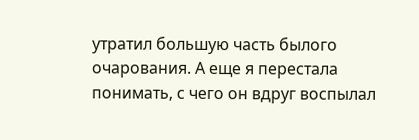утратил большую часть былого очарования. А еще я перестала понимать, с чего он вдруг воспылал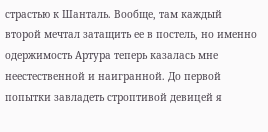страстью к Шанталь. Вообще, там каждый второй мечтал затащить ее в постель, но именно одержимость Артура теперь казалась мне неестественной и наигранной. До первой попытки завладеть строптивой девицей я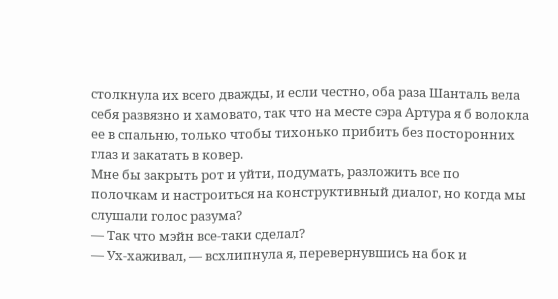столкнула их всего дважды, и если честно, оба раза Шанталь вела себя развязно и хамовато, так что на месте сэра Артура я б волокла ее в спальню, только чтобы тихонько прибить без посторонних глаз и закатать в ковер.
Мне бы закрыть рот и уйти, подумать, разложить все по полочкам и настроиться на конструктивный диалог, но когда мы слушали голос разума?
— Так что мэйн все-таки сделал?
— Ух-хаживал, — всхлипнула я, перевернувшись на бок и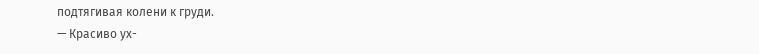подтягивая колени к груди.
— Красиво ух-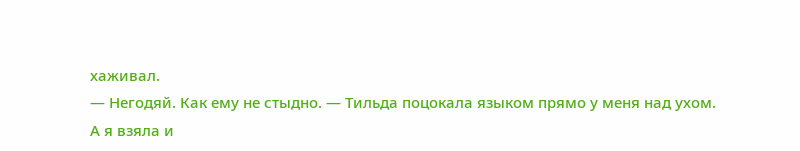хаживал.
— Негодяй. Как ему не стыдно. — Тильда поцокала языком прямо у меня над ухом.
А я взяла и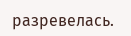разревелась.